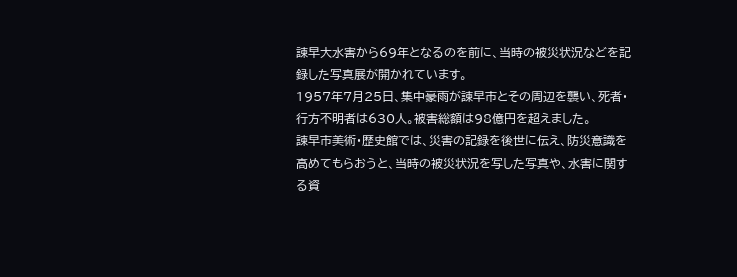諫早大水害から69年となるのを前に、当時の被災状況などを記録した写真展が開かれています。
1957年7月25日、集中豪雨が諫早市とその周辺を襲い、死者・行方不明者は630人。被害総額は98億円を超えました。
諫早市美術・歴史館では、災害の記録を後世に伝え、防災意識を高めてもらおうと、当時の被災状況を写した写真や、水害に関する資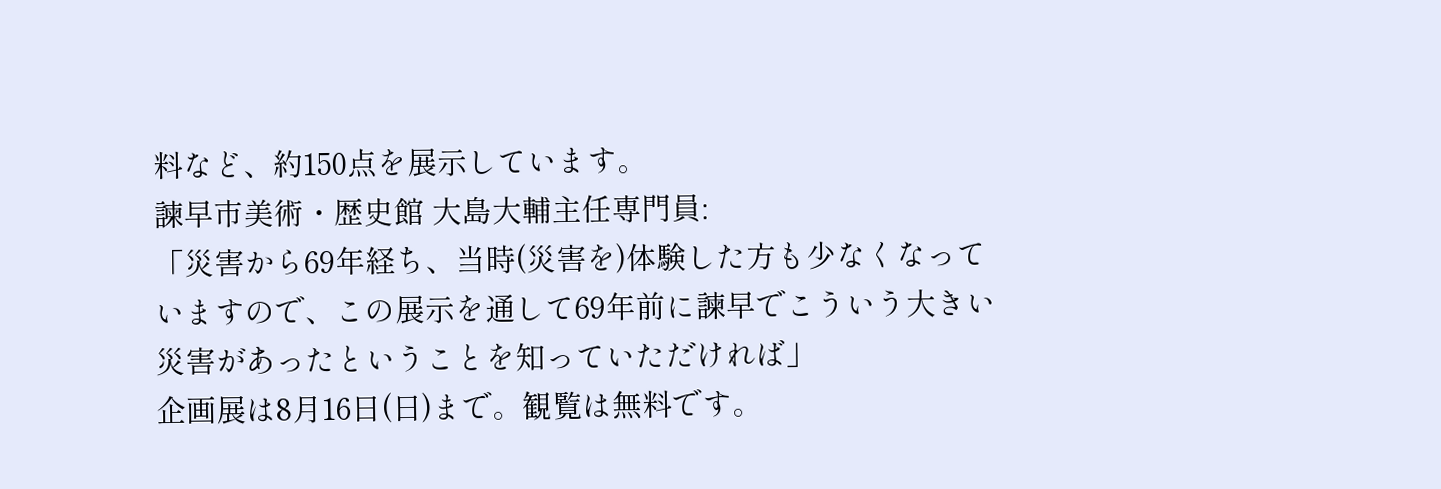料など、約150点を展示しています。
諫早市美術・歴史館 大島大輔主任専門員:
「災害から69年経ち、当時(災害を)体験した方も少なくなっていますので、この展示を通して69年前に諫早でこういう大きい災害があったということを知っていただければ」
企画展は8月16日(日)まで。観覧は無料です。